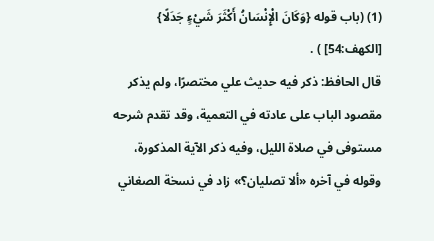(1) (باب قوله {وَكَانَ الْإِنْسَانُ أَكْثَرَ شَيْءٍ جَدَلًا} [الكهف:54] ) .
قال الحافظ: ذكر فيه حديث علي مختصرًا، ولم يذكر مقصود الباب على عادته في التعمية، وقد تقدم شرحه مستوفى في صلاة الليل، وفيه ذكر الآية المذكورة، وقوله في آخره «ألا تصليان؟» زاد في نسخة الصغاني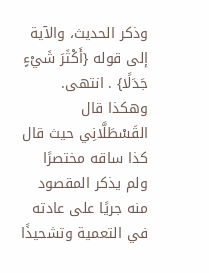وذكر الحديث، والآية إلى قوله {أَكْثَرَ شَيْءٍ جَدَلًا} . انتهى.
وهكذا قال القَسْطَلَّانِي حيث قال كذا ساقه مختصرًا ولم يذكر المقصود منه جريًا على عادته في التعمية وتشحيذًا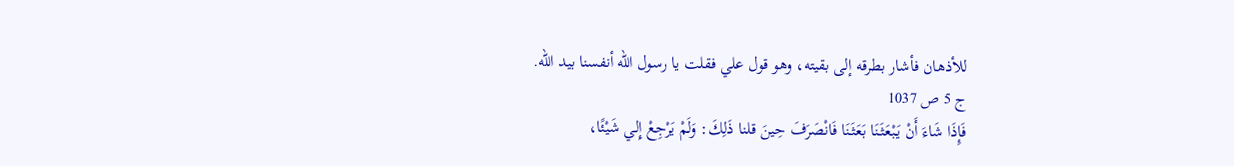للأذهان فأشار بطرقه إلى بقيته، وهو قول علي فقلت يا رسول الله أنفسنا بيد الله.
ج 5 ص 1037
فَإِذَا شَاءَ أَنْ يَبْعَثَنَا بَعَثَنَا فَانْصَرَفَ حِينَ قلنا ذَلِكَ: وَلَمْ يَرْجِعْ إِلي شَيْئًا،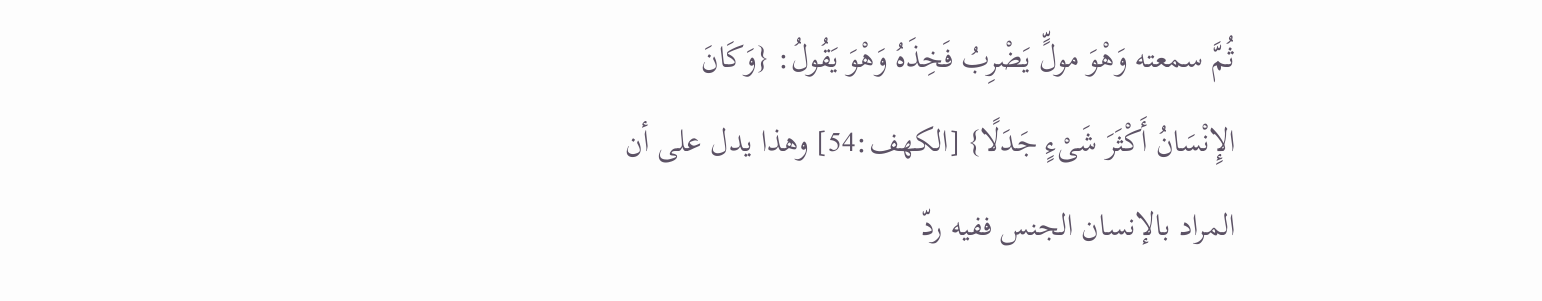ثُمَّ سمعته وَهْوَ مولٍّ يَضْرِبُ فَخِذَهُ وَهْوَ يَقُولُ: {وَكَانَ الإِنْسَانُ أَكْثَرَ شَىْءٍ جَدَلًا} [الكهف:54] وهذا يدل على أن المراد بالإنسان الجنس ففيه ردّ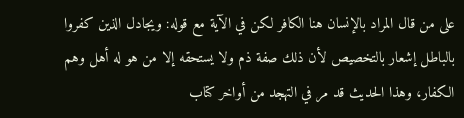على من قال المراد بالإنسان هنا الكافر لكن في الآية مع قوله: ويجادل الذين كفروا بالباطل إشعار بالتخصيص لأن ذلك صفة ذم ولا يستحقه إلا من هو له أهل وهم الكفار، وهذا الحديث قد مر في التهجد من أواخر كتاب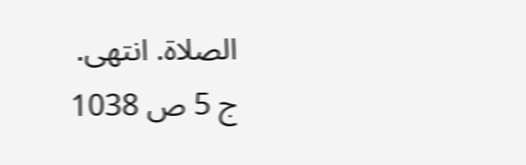الصلاة. انتهى.
ج 5 ص 1038